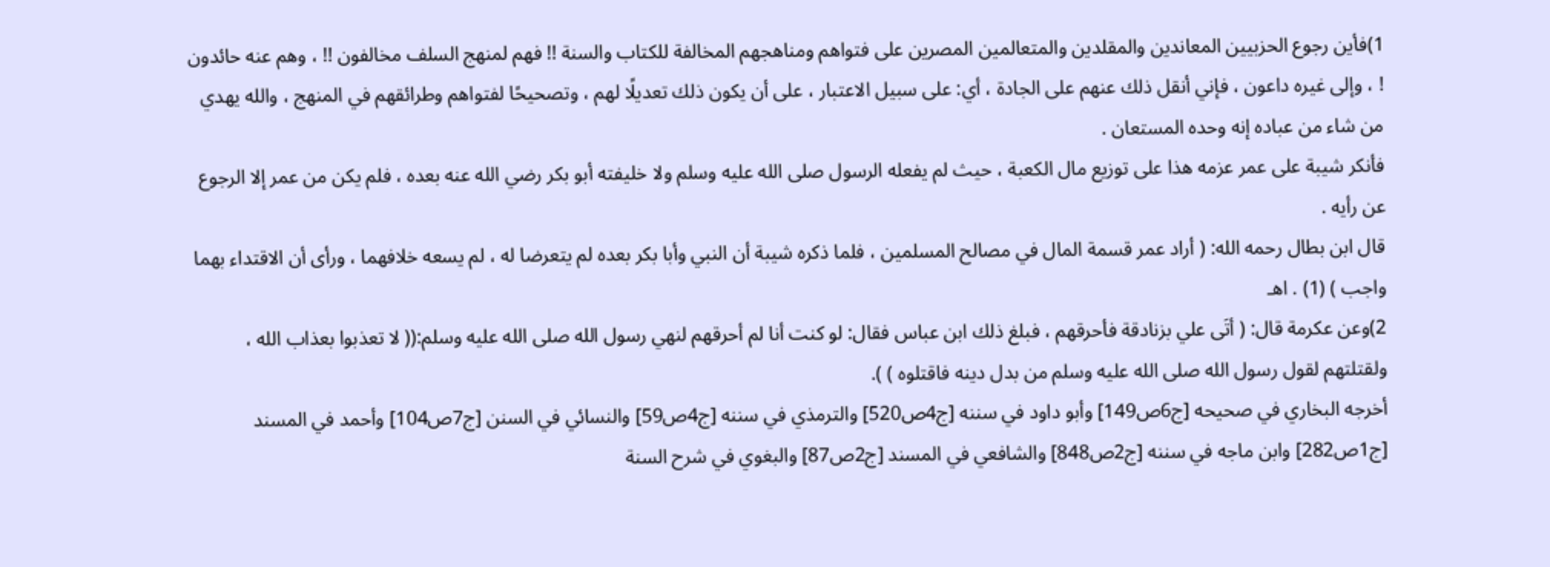1)فأين رجوع الحزبيين المعاندين والمقلدين والمتعالمين المصرين على فتواهم ومناهجهم المخالفة للكتاب والسنة !! فهم لمنهج السلف مخالفون !! ، وهم عنه حائدون ! ، وإلى غيره داعون ، فإني أنقل ذلك عنهم على الجادة ، أي: على سبيل الاعتبار ، على أن يكون ذلك تعديلًا لهم ، وتصحيحًا لفتواهم وطرائقهم في المنهج ، والله يهدي من شاء من عباده إنه وحده المستعان .
فأنكر شيبة على عمر عزمه هذا على توزيع مال الكعبة ، حيث لم يفعله الرسول صلى الله عليه وسلم ولا خليفته أبو بكر رضي الله عنه بعده ، فلم يكن من عمر إلا الرجوع عن رأيه .
قال ابن بطال رحمه الله: ( أراد عمر قسمة المال في مصالح المسلمين ، فلما ذكره شيبة أن النبي وأبا بكر بعده لم يتعرضا له ، لم يسعه خلافهما ، ورأى أن الاقتداء بهما واجب ) (1) . اهـ
2)وعن عكرمة قال: ( أتَى علي بزنادقة فأحرقهم ، فبلغ ذلك ابن عباس فقال: لو كنت أنا لم أحرقهم لنهي رسول الله صلى الله عليه وسلم:(( لا تعذبوا بعذاب الله ، ولقتلتهم لقول رسول الله صلى الله عليه وسلم من بدل دينه فاقتلوه ) ).
أخرجه البخاري في صحيحه [ج6ص149] وأبو داود في سننه [ج4ص520] والترمذي في سننه [ج4ص59] والنسائي في السنن [ج7ص104] وأحمد في المسند [ج1ص282] وابن ماجه في سننه [ج2ص848] والشافعي في المسند [ج2ص87] والبغوي في شرح السنة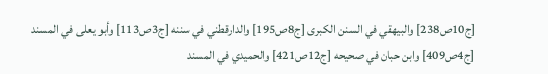[ج10ص238] والبيهقي في السنن الكبرى [ج8ص195] والدارقطني في سننه [ج3ص113] وأبو يعلى في المسند [ج4ص409] وابن حبان في صحيحه [ج12ص421] والحميدي في المسند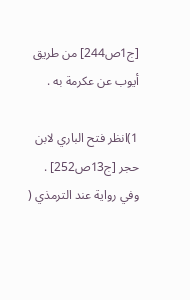[ج1ص244] من طريق أيوب عن عكرمة به .

1)انظر فتح الباري لابن حجر [ج13ص252] .
وفي رواية عند الترمذي (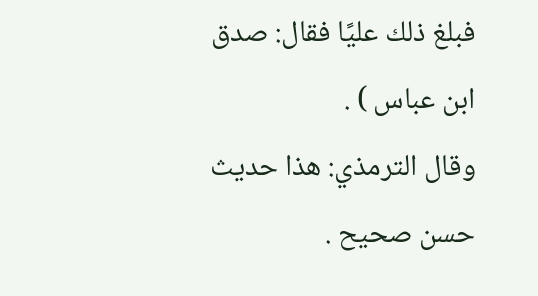فبلغ ذلك عليًا فقال: صدق ابن عباس ) .
وقال الترمذي: هذا حديث حسن صحيح .